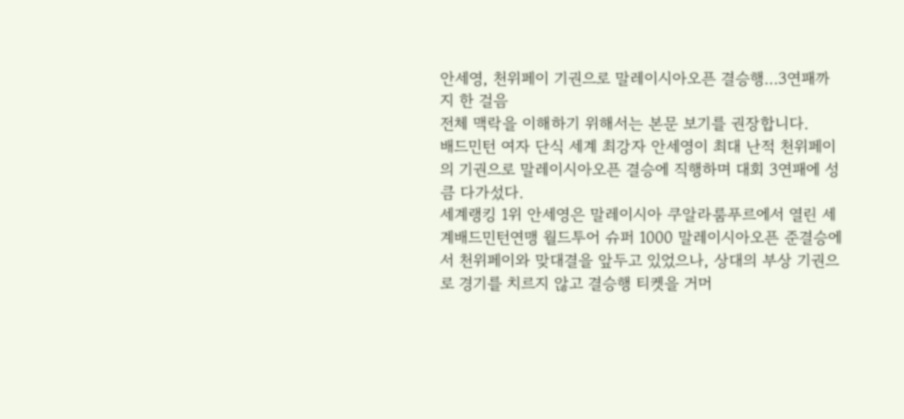안세영, 천위페이 기권으로 말레이시아오픈 결승행…3연패까지 한 걸음
전체 맥락을 이해하기 위해서는 본문 보기를 권장합니다.
배드민턴 여자 단식 세계 최강자 안세영이 최대 난적 천위페이의 기권으로 말레이시아오픈 결승에 직행하며 대회 3연패에 성큼 다가섰다.
세계랭킹 1위 안세영은 말레이시아 쿠알라룸푸르에서 열린 세계배드민턴연맹 월드투어 슈퍼 1000 말레이시아오픈 준결승에서 천위페이와 맞대결을 앞두고 있었으나, 상대의 부상 기권으로 경기를 치르지 않고 결승행 티켓을 거머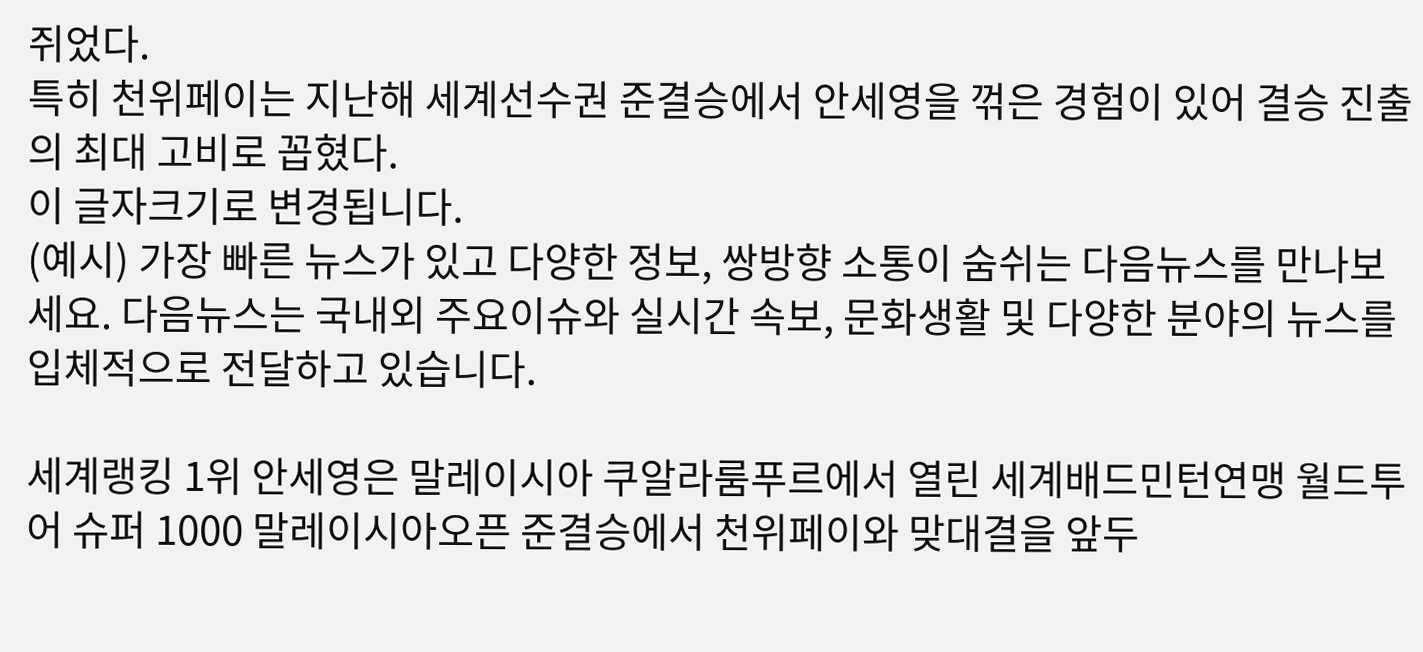쥐었다.
특히 천위페이는 지난해 세계선수권 준결승에서 안세영을 꺾은 경험이 있어 결승 진출의 최대 고비로 꼽혔다.
이 글자크기로 변경됩니다.
(예시) 가장 빠른 뉴스가 있고 다양한 정보, 쌍방향 소통이 숨쉬는 다음뉴스를 만나보세요. 다음뉴스는 국내외 주요이슈와 실시간 속보, 문화생활 및 다양한 분야의 뉴스를 입체적으로 전달하고 있습니다.

세계랭킹 1위 안세영은 말레이시아 쿠알라룸푸르에서 열린 세계배드민턴연맹 월드투어 슈퍼 1000 말레이시아오픈 준결승에서 천위페이와 맞대결을 앞두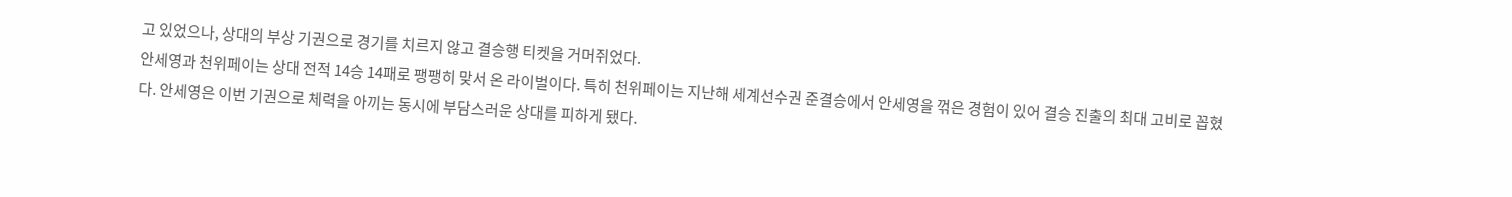고 있었으나, 상대의 부상 기권으로 경기를 치르지 않고 결승행 티켓을 거머쥐었다.
안세영과 천위페이는 상대 전적 14승 14패로 팽팽히 맞서 온 라이벌이다. 특히 천위페이는 지난해 세계선수권 준결승에서 안세영을 꺾은 경험이 있어 결승 진출의 최대 고비로 꼽혔다. 안세영은 이번 기권으로 체력을 아끼는 동시에 부담스러운 상대를 피하게 됐다.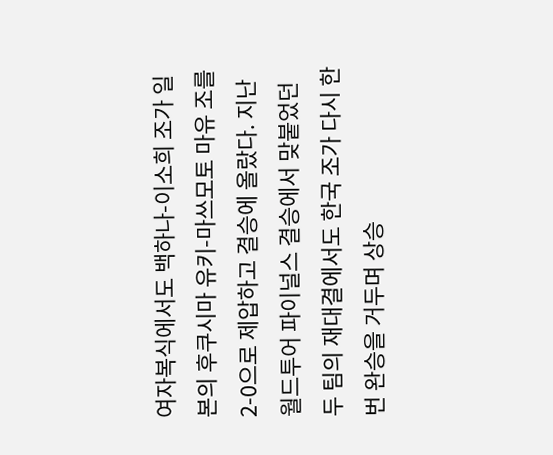여자복식에서도 백하나-이소희 조가 일본의 후쿠시마 유키-마쓰모토 마유 조를 2-0으로 제압하고 결승에 올랐다. 지난 월드투어 파이널스 결승에서 맞붙었던 두 팀의 재대결에서도 한국 조가 다시 한 번 완승을 거두며 상승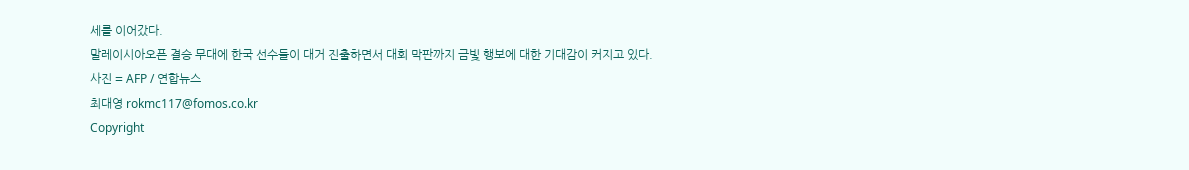세를 이어갔다.
말레이시아오픈 결승 무대에 한국 선수들이 대거 진출하면서 대회 막판까지 금빛 행보에 대한 기대감이 커지고 있다.
사진 = AFP / 연합뉴스
최대영 rokmc117@fomos.co.kr
Copyright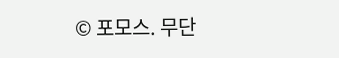© 포모스. 무단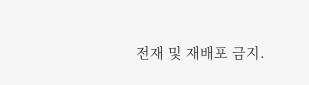전재 및 재배포 금지.